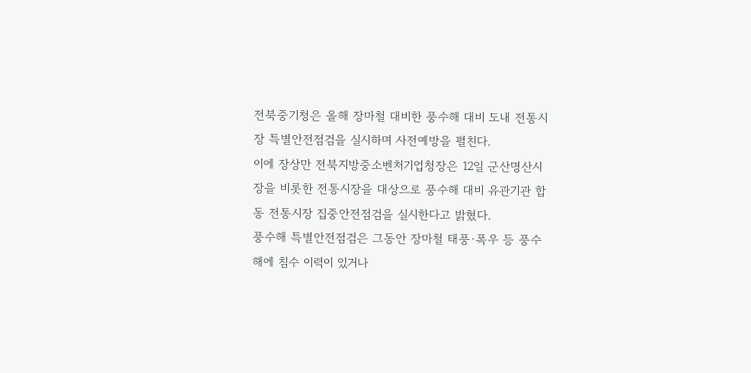전북중기청은 올해 장마철 대비한 풍수해 대비 도내 전통시장 특별안전점검을 실시하며 사전예방을 펼친다.
이에 장상만 전북지방중소벤처기업청장은 12일 군산명산시장을 비롯한 전통시장을 대상으로 풍수해 대비 유관기관 합동 전통시장 집중안전점검을 실시한다고 밝혔다.
풍수해 특별안전점검은 그동안 장마철 태풍·폭우 등 풍수해에 침수 이력이 있거나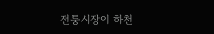전퉁시장이 하천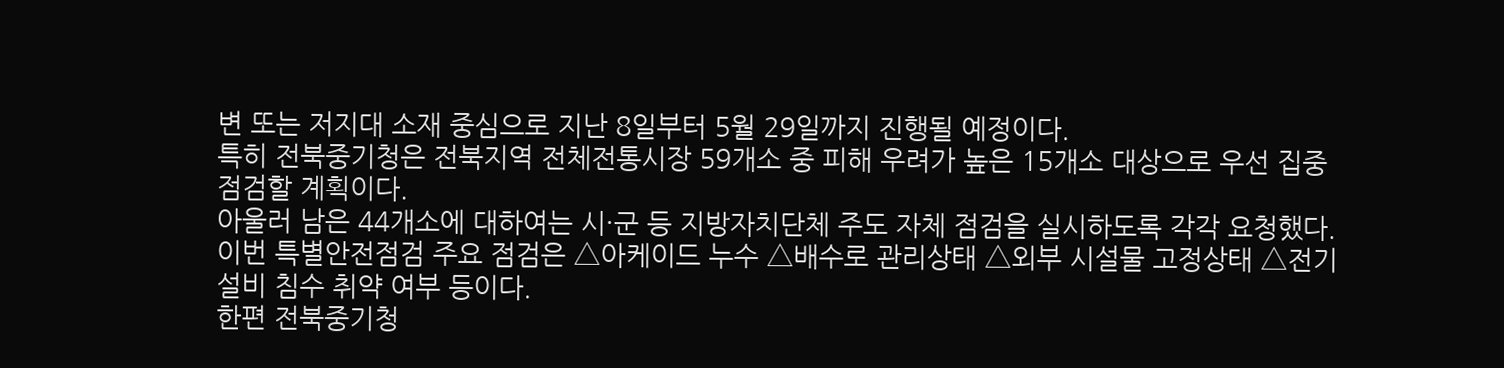변 또는 저지대 소재 중심으로 지난 8일부터 5월 29일까지 진행될 예정이다.
특히 전북중기청은 전북지역 전체전통시장 59개소 중 피해 우려가 높은 15개소 대상으로 우선 집중 점검할 계획이다.
아울러 남은 44개소에 대하여는 시·군 등 지방자치단체 주도 자체 점검을 실시하도록 각각 요청했다.
이번 특별안전점검 주요 점검은 △아케이드 누수 △배수로 관리상태 △외부 시설물 고정상태 △전기설비 침수 취약 여부 등이다.
한편 전북중기청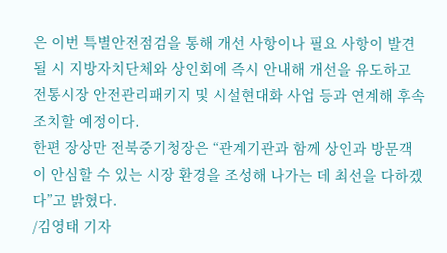은 이번 특별안전점검을 통해 개선 사항이나 필요 사항이 발견될 시 지방자치단체와 상인회에 즉시 안내해 개선을 유도하고 전통시장 안전관리패키지 및 시설현대화 사업 등과 연계해 후속 조치할 예정이다.
한편 장상만 전북중기청장은 “관계기관과 함께 상인과 방문객이 안심할 수 있는 시장 환경을 조성해 나가는 데 최선을 다하겠다”고 밝혔다.
/김영태 기자